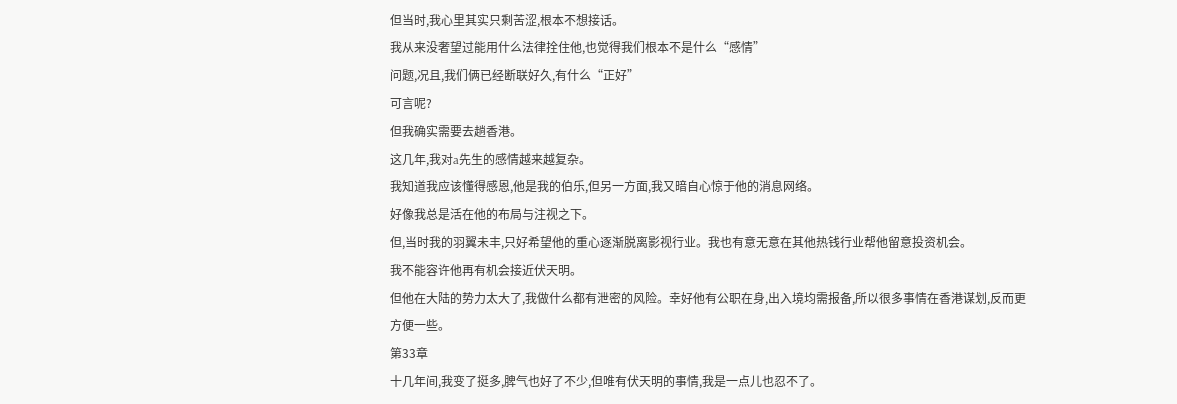但当时,我心里其实只剩苦涩,根本不想接话。
我从来没奢望过能用什么法律拴住他,也觉得我们根本不是什么“感情”
问题,况且,我们俩已经断联好久,有什么“正好”
可言呢?
但我确实需要去趟香港。
这几年,我对a先生的感情越来越复杂。
我知道我应该懂得感恩,他是我的伯乐,但另一方面,我又暗自心惊于他的消息网络。
好像我总是活在他的布局与注视之下。
但,当时我的羽翼未丰,只好希望他的重心逐渐脱离影视行业。我也有意无意在其他热钱行业帮他留意投资机会。
我不能容许他再有机会接近伏天明。
但他在大陆的势力太大了,我做什么都有泄密的风险。幸好他有公职在身,出入境均需报备,所以很多事情在香港谋划,反而更方便一些。
第33章
十几年间,我变了挺多,脾气也好了不少,但唯有伏天明的事情,我是一点儿也忍不了。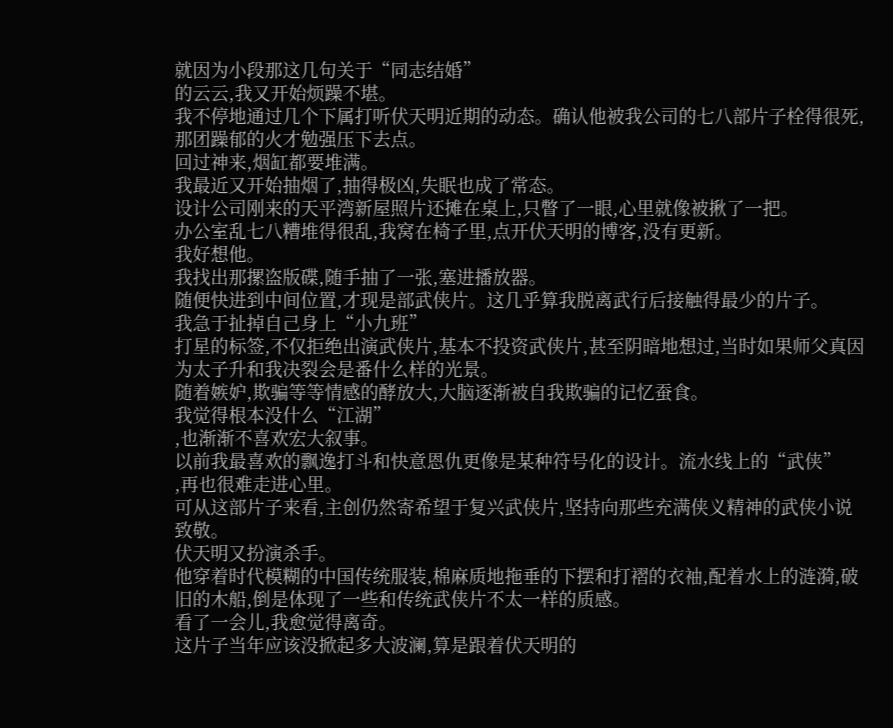就因为小段那这几句关于“同志结婚”
的云云,我又开始烦躁不堪。
我不停地通过几个下属打听伏天明近期的动态。确认他被我公司的七八部片子栓得很死,那团躁郁的火才勉强压下去点。
回过神来,烟缸都要堆满。
我最近又开始抽烟了,抽得极凶,失眠也成了常态。
设计公司刚来的天平湾新屋照片还摊在桌上,只瞥了一眼,心里就像被揪了一把。
办公室乱七八糟堆得很乱,我窝在椅子里,点开伏天明的博客,没有更新。
我好想他。
我找出那摞盗版碟,随手抽了一张,塞进播放器。
随便快进到中间位置,才现是部武侠片。这几乎算我脱离武行后接触得最少的片子。
我急于扯掉自己身上“小九班”
打星的标签,不仅拒绝出演武侠片,基本不投资武侠片,甚至阴暗地想过,当时如果师父真因为太子升和我决裂会是番什么样的光景。
随着嫉妒,欺骗等等情感的酵放大,大脑逐渐被自我欺骗的记忆蚕食。
我觉得根本没什么“江湖”
,也渐渐不喜欢宏大叙事。
以前我最喜欢的飘逸打斗和快意恩仇更像是某种符号化的设计。流水线上的“武侠”
,再也很难走进心里。
可从这部片子来看,主创仍然寄希望于复兴武侠片,坚持向那些充满侠义精神的武侠小说致敬。
伏天明又扮演杀手。
他穿着时代模糊的中国传统服装,棉麻质地拖垂的下摆和打褶的衣袖,配着水上的涟漪,破旧的木船,倒是体现了一些和传统武侠片不太一样的质感。
看了一会儿,我愈觉得离奇。
这片子当年应该没掀起多大波澜,算是跟着伏天明的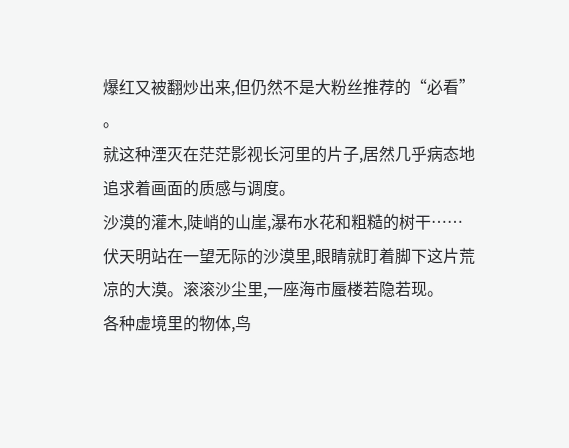爆红又被翻炒出来,但仍然不是大粉丝推荐的“必看”
。
就这种湮灭在茫茫影视长河里的片子,居然几乎病态地追求着画面的质感与调度。
沙漠的灌木,陡峭的山崖,瀑布水花和粗糙的树干……
伏天明站在一望无际的沙漠里,眼睛就盯着脚下这片荒凉的大漠。滚滚沙尘里,一座海市蜃楼若隐若现。
各种虚境里的物体,鸟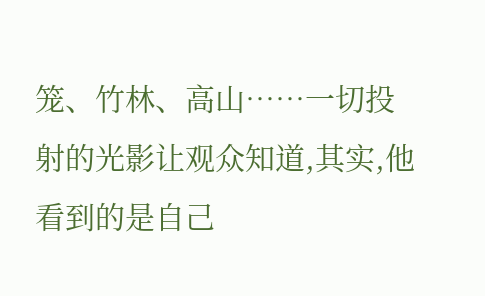笼、竹林、高山……一切投射的光影让观众知道,其实,他看到的是自己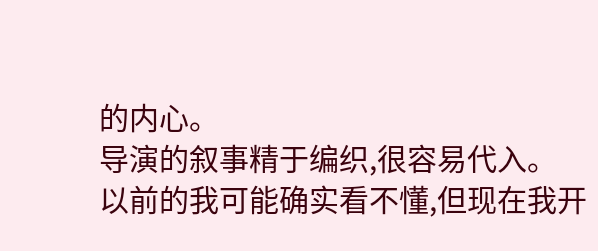的内心。
导演的叙事精于编织,很容易代入。
以前的我可能确实看不懂,但现在我开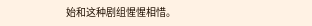始和这种剧组惺惺相惜。